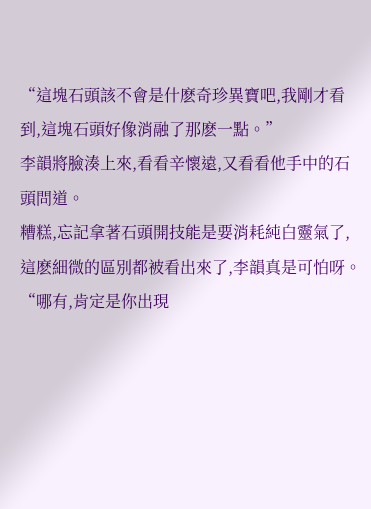“這塊石頭該不會是什麽奇珍異寶吧,我剛才看到,這塊石頭好像消融了那麽一點。”
李韻將臉湊上來,看看辛懷遠,又看看他手中的石頭問道。
糟糕,忘記拿著石頭開技能是要消耗純白靈氣了,這麽細微的區別都被看出來了,李韻真是可怕呀。
“哪有,肯定是你出現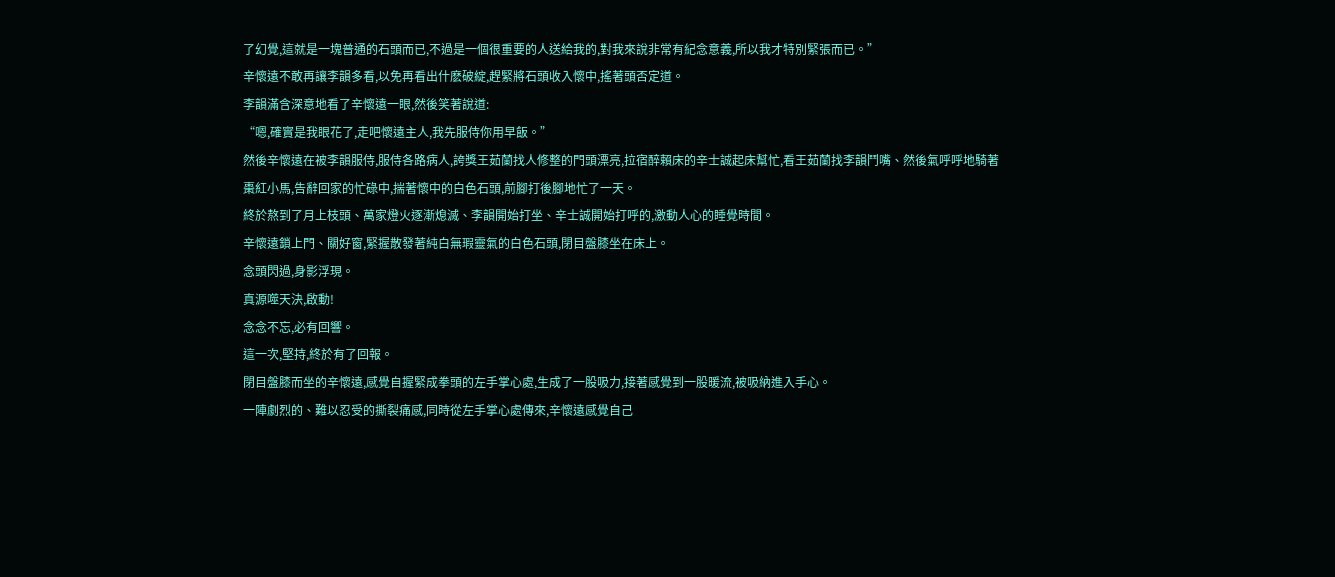了幻覺,這就是一塊普通的石頭而已,不過是一個很重要的人送給我的,對我來說非常有紀念意義,所以我才特別緊張而已。”
辛懷遠不敢再讓李韻多看,以免再看出什麽破綻,趕緊將石頭收入懷中,搖著頭否定道。
李韻滿含深意地看了辛懷遠一眼,然後笑著說道:
“嗯,確實是我眼花了,走吧懷遠主人,我先服侍你用早飯。”
然後辛懷遠在被李韻服侍,服侍各路病人,誇獎王茹蘭找人修整的門頭漂亮,拉宿醉賴床的辛士誠起床幫忙,看王茹蘭找李韻鬥嘴、然後氣呼呼地騎著棗紅小馬,告辭回家的忙碌中,揣著懷中的白色石頭,前腳打後腳地忙了一天。
終於熬到了月上枝頭、萬家燈火逐漸熄滅、李韻開始打坐、辛士誠開始打呼的,激動人心的睡覺時間。
辛懷遠鎖上門、關好窗,緊握散發著純白無瑕靈氣的白色石頭,閉目盤膝坐在床上。
念頭閃過,身影浮現。
真源噬天決,啟動!
念念不忘,必有回響。
這一次,堅持,終於有了回報。
閉目盤膝而坐的辛懷遠,感覺自握緊成拳頭的左手掌心處,生成了一股吸力,接著感覺到一股暖流,被吸納進入手心。
一陣劇烈的、難以忍受的撕裂痛感,同時從左手掌心處傳來,辛懷遠感覺自己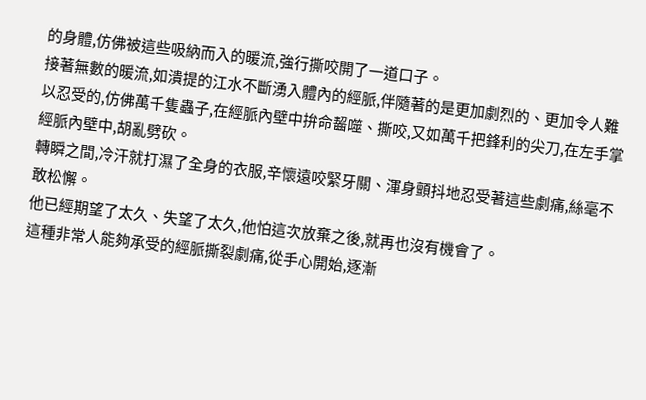的身體,仿佛被這些吸納而入的暖流,強行撕咬開了一道口子。
接著無數的暖流,如潰提的江水不斷湧入體內的經脈,伴隨著的是更加劇烈的、更加令人難以忍受的,仿佛萬千隻蟲子,在經脈內壁中拚命齧噬、撕咬,又如萬千把鋒利的尖刀,在左手掌經脈內壁中,胡亂劈砍。
轉瞬之間,冷汗就打濕了全身的衣服,辛懷遠咬緊牙關、渾身顫抖地忍受著這些劇痛,絲毫不敢松懈。
他已經期望了太久、失望了太久,他怕這次放棄之後,就再也沒有機會了。
這種非常人能夠承受的經脈撕裂劇痛,從手心開始,逐漸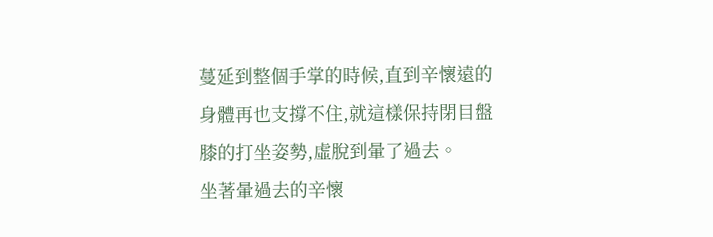蔓延到整個手掌的時候,直到辛懷遠的身體再也支撐不住,就這樣保持閉目盤膝的打坐姿勢,虛脫到暈了過去。
坐著暈過去的辛懷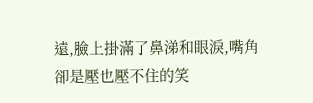遠,臉上掛滿了鼻涕和眼淚,嘴角卻是壓也壓不住的笑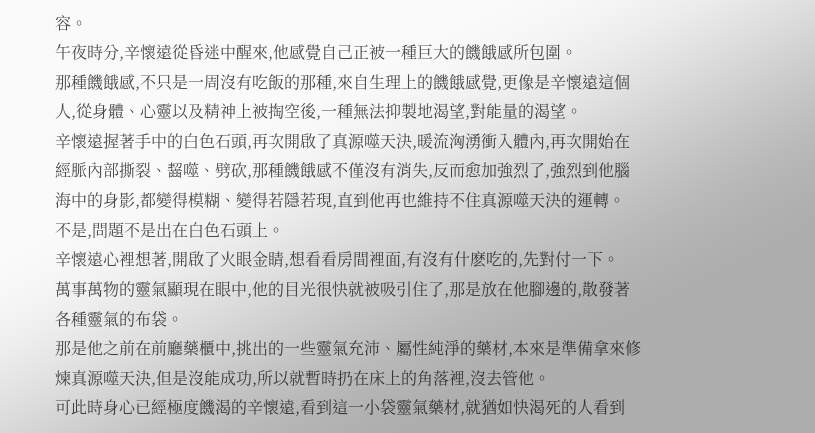容。
午夜時分,辛懷遠從昏迷中醒來,他感覺自己正被一種巨大的饑餓感所包圍。
那種饑餓感,不只是一周沒有吃飯的那種,來自生理上的饑餓感覺,更像是辛懷遠這個人,從身體、心靈以及精神上被掏空後,一種無法抑製地渴望,對能量的渴望。
辛懷遠握著手中的白色石頭,再次開啟了真源噬天決,暖流洶湧衝入體內,再次開始在經脈內部撕裂、齧噬、劈砍,那種饑餓感不僅沒有消失,反而愈加強烈了,強烈到他腦海中的身影,都變得模糊、變得若隱若現,直到他再也維持不住真源噬天決的運轉。
不是,問題不是出在白色石頭上。
辛懷遠心裡想著,開啟了火眼金睛,想看看房間裡面,有沒有什麽吃的,先對付一下。
萬事萬物的靈氣顯現在眼中,他的目光很快就被吸引住了,那是放在他腳邊的,散發著各種靈氣的布袋。
那是他之前在前廳藥櫃中,挑出的一些靈氣充沛、屬性純淨的藥材,本來是準備拿來修煉真源噬天決,但是沒能成功,所以就暫時扔在床上的角落裡,沒去管他。
可此時身心已經極度饑渴的辛懷遠,看到這一小袋靈氣藥材,就猶如快渴死的人看到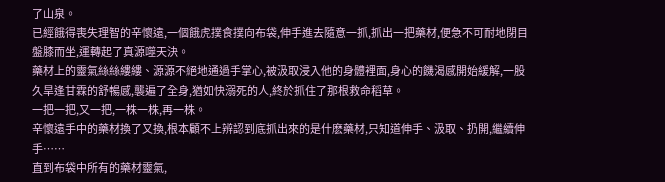了山泉。
已經餓得喪失理智的辛懷遠,一個餓虎撲食撲向布袋,伸手進去隨意一抓,抓出一把藥材,便急不可耐地閉目盤膝而坐,運轉起了真源噬天決。
藥材上的靈氣絲絲縷縷、源源不絕地通過手掌心,被汲取浸入他的身體裡面,身心的饑渴感開始緩解,一股久旱逢甘霖的舒暢感,襲遍了全身,猶如快溺死的人,終於抓住了那根救命稻草。
一把一把,又一把,一株一株,再一株。
辛懷遠手中的藥材換了又換,根本顧不上辨認到底抓出來的是什麽藥材,只知道伸手、汲取、扔開,繼續伸手……
直到布袋中所有的藥材靈氣,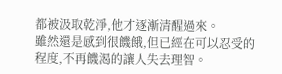都被汲取乾淨,他才逐漸清醒過來。
雖然還是感到很饑餓,但已經在可以忍受的程度,不再饑渴的讓人失去理智。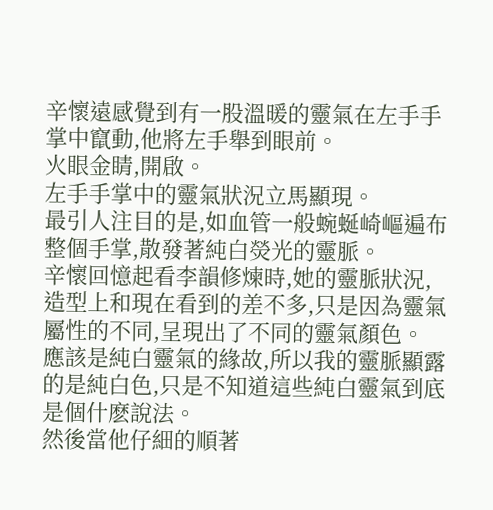辛懷遠感覺到有一股溫暖的靈氣在左手手掌中竄動,他將左手舉到眼前。
火眼金睛,開啟。
左手手掌中的靈氣狀況立馬顯現。
最引人注目的是,如血管一般蜿蜒崎嶇遍布整個手掌,散發著純白熒光的靈脈。
辛懷回憶起看李韻修煉時,她的靈脈狀況,造型上和現在看到的差不多,只是因為靈氣屬性的不同,呈現出了不同的靈氣顏色。
應該是純白靈氣的緣故,所以我的靈脈顯露的是純白色,只是不知道這些純白靈氣到底是個什麽說法。
然後當他仔細的順著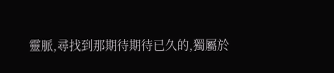靈脈,尋找到那期待期待已久的,獨屬於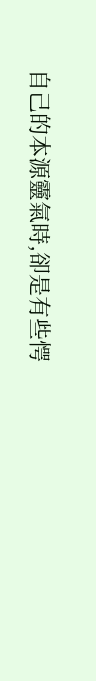自己的本源靈氣時,卻是有些愕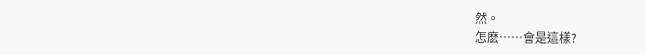然。
怎麽……會是這樣?